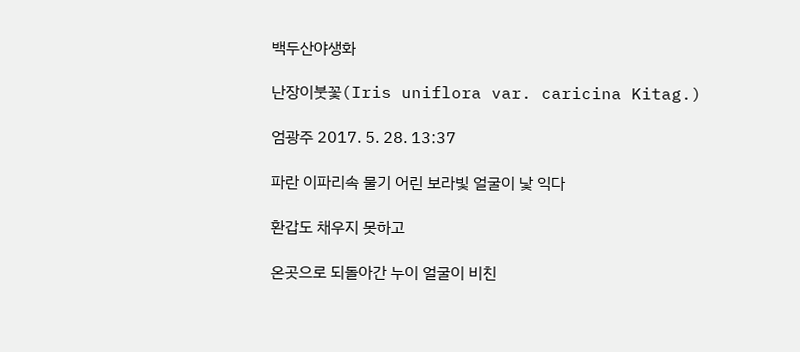백두산야생화

난장이붓꽃(Iris uniflora var. caricina Kitag.)

엄광주 2017. 5. 28. 13:37

파란 이파리속 물기 어린 보라빛 얼굴이 낯 익다

환갑도 채우지 못하고

온곳으로 되돌아간 누이 얼굴이 비친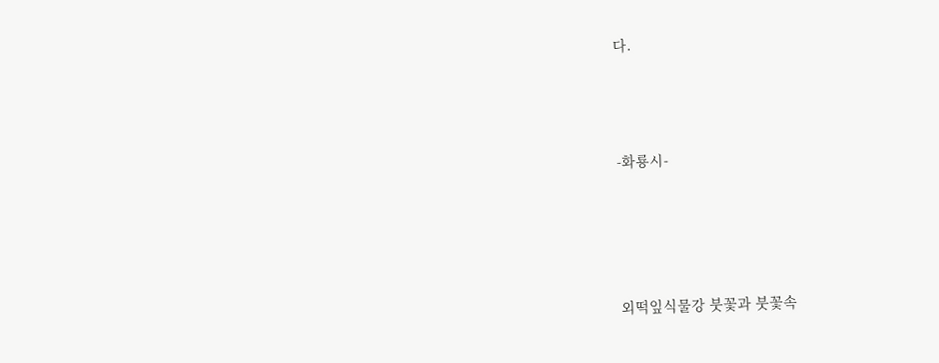다.



-화룡시-




외떡잎식물강 붓꽃과 붓꽃속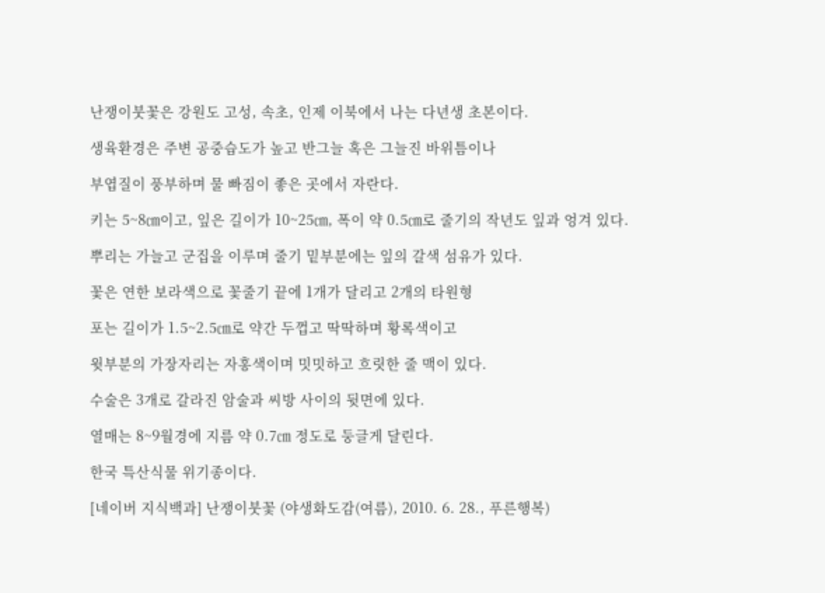난쟁이붓꽃은 강원도 고성, 속초, 인제 이북에서 나는 다년생 초본이다.

생육환경은 주변 공중습도가 높고 반그늘 혹은 그늘진 바위틈이나

부엽질이 풍부하며 물 빠짐이 좋은 곳에서 자란다.

키는 5~8㎝이고, 잎은 길이가 10~25㎝, 폭이 약 0.5㎝로 줄기의 작년도 잎과 엉겨 있다.

뿌리는 가늘고 군집을 이루며 줄기 밑부분에는 잎의 갈색 섬유가 있다.

꽃은 연한 보라색으로 꽃줄기 끝에 1개가 달리고 2개의 타원형

포는 길이가 1.5~2.5㎝로 약간 두껍고 딱딱하며 황록색이고

윗부분의 가장자리는 자홍색이며 밋밋하고 흐릿한 줄 맥이 있다.

수술은 3개로 갈라진 암술과 씨방 사이의 뒷면에 있다.

열매는 8~9월경에 지름 약 0.7㎝ 정도로 둥글게 달린다.

한국 특산식물 위기종이다.

[네이버 지식백과] 난쟁이붓꽃 (야생화도감(여름), 2010. 6. 28., 푸른행복)